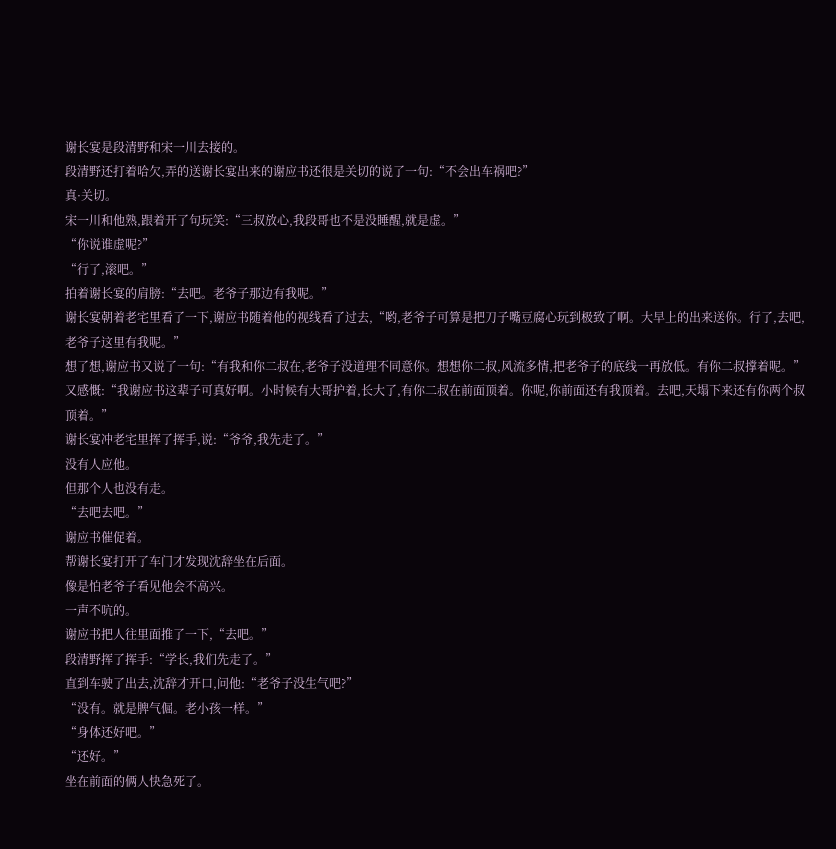谢长宴是段清野和宋一川去接的。
段清野还打着哈欠,弄的送谢长宴出来的谢应书还很是关切的说了一句:“不会出车祸吧?”
真·关切。
宋一川和他熟,跟着开了句玩笑:“三叔放心,我段哥也不是没睡醒,就是虚。”
“你说谁虚呢?”
“行了,滚吧。”
拍着谢长宴的肩膀:“去吧。老爷子那边有我呢。”
谢长宴朝着老宅里看了一下,谢应书随着他的视线看了过去,“哟,老爷子可算是把刀子嘴豆腐心玩到极致了啊。大早上的出来送你。行了,去吧,老爷子这里有我呢。”
想了想,谢应书又说了一句:“有我和你二叔在,老爷子没道理不同意你。想想你二叔,风流多情,把老爷子的底线一再放低。有你二叔撑着呢。”
又感慨:“我谢应书这辈子可真好啊。小时候有大哥护着,长大了,有你二叔在前面顶着。你呢,你前面还有我顶着。去吧,天塌下来还有你两个叔顶着。”
谢长宴冲老宅里挥了挥手,说:“爷爷,我先走了。”
没有人应他。
但那个人也没有走。
“去吧去吧。”
谢应书催促着。
帮谢长宴打开了车门才发现沈辞坐在后面。
像是怕老爷子看见他会不高兴。
一声不吭的。
谢应书把人往里面推了一下,“去吧。”
段清野挥了挥手:“学长,我们先走了。”
直到车驶了出去,沈辞才开口,问他:“老爷子没生气吧?”
“没有。就是脾气倔。老小孩一样。”
“身体还好吧。”
“还好。”
坐在前面的俩人快急死了。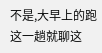不是,大早上的跑这一趟就聊这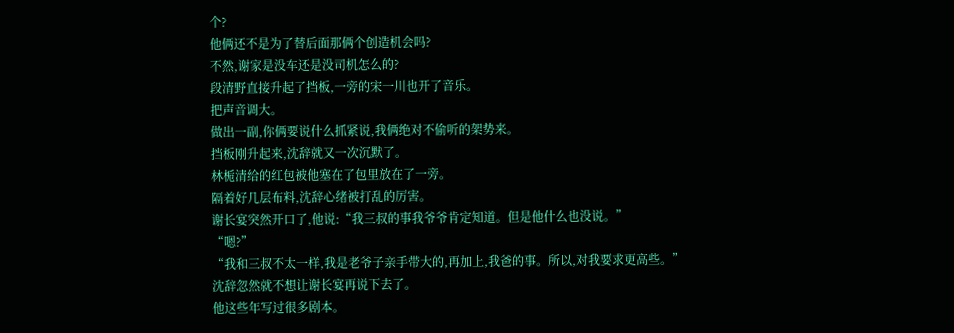个?
他俩还不是为了替后面那俩个创造机会吗?
不然,谢家是没车还是没司机怎么的?
段清野直接升起了挡板,一旁的宋一川也开了音乐。
把声音调大。
做出一副,你俩要说什么抓紧说,我俩绝对不偷听的架势来。
挡板刚升起来,沈辞就又一次沉默了。
林栀清给的红包被他塞在了包里放在了一旁。
隔着好几层布料,沈辞心绪被打乱的厉害。
谢长宴突然开口了,他说:“我三叔的事我爷爷肯定知道。但是他什么也没说。”
“嗯?”
“我和三叔不太一样,我是老爷子亲手带大的,再加上,我爸的事。所以,对我要求更高些。”
沈辞忽然就不想让谢长宴再说下去了。
他这些年写过很多剧本。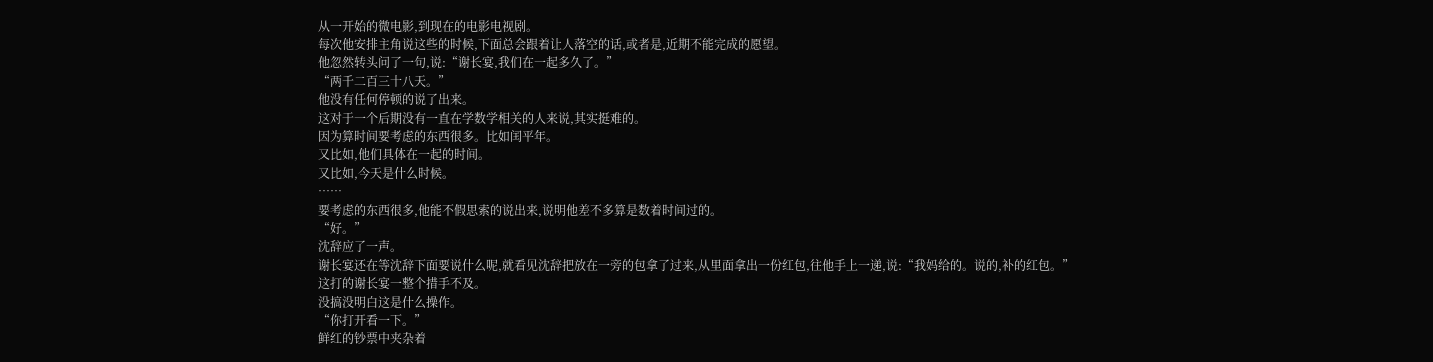从一开始的微电影,到现在的电影电视剧。
每次他安排主角说这些的时候,下面总会跟着让人落空的话,或者是,近期不能完成的愿望。
他忽然转头问了一句,说:“谢长宴,我们在一起多久了。”
“两千二百三十八天。”
他没有任何停顿的说了出来。
这对于一个后期没有一直在学数学相关的人来说,其实挺难的。
因为算时间要考虑的东西很多。比如闰平年。
又比如,他们具体在一起的时间。
又比如,今天是什么时候。
……
要考虑的东西很多,他能不假思索的说出来,说明他差不多算是数着时间过的。
“好。”
沈辞应了一声。
谢长宴还在等沈辞下面要说什么呢,就看见沈辞把放在一旁的包拿了过来,从里面拿出一份红包,往他手上一递,说:“我妈给的。说的,补的红包。”
这打的谢长宴一整个措手不及。
没搞没明白这是什么操作。
“你打开看一下。”
鲜红的钞票中夹杂着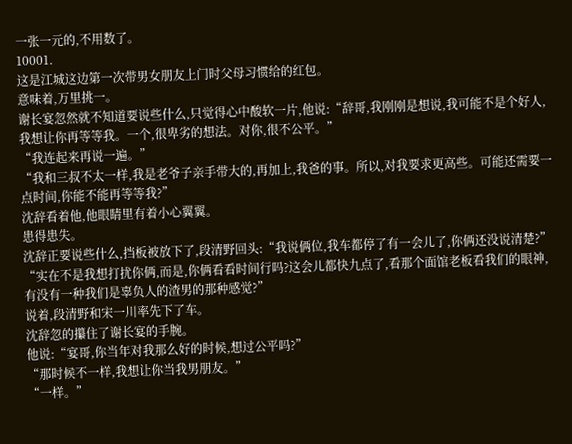一张一元的,不用数了。
10001.
这是江城这边第一次带男女朋友上门时父母习惯给的红包。
意味着,万里挑一。
谢长宴忽然就不知道要说些什么,只觉得心中酸软一片,他说:“辞哥,我刚刚是想说,我可能不是个好人,我想让你再等等我。一个,很卑劣的想法。对你,很不公平。”
“我连起来再说一遍。”
“我和三叔不太一样,我是老爷子亲手带大的,再加上,我爸的事。所以,对我要求更高些。可能还需要一点时间,你能不能再等等我?”
沈辞看着他,他眼睛里有着小心翼翼。
患得患失。
沈辞正要说些什么,挡板被放下了,段清野回头:“我说俩位,我车都停了有一会儿了,你俩还没说清楚?”
“实在不是我想打扰你俩,而是,你俩看看时间行吗?这会儿都快九点了,看那个面馆老板看我们的眼神,有没有一种我们是辜负人的渣男的那种感觉?”
说着,段清野和宋一川率先下了车。
沈辞忽的攥住了谢长宴的手腕。
他说:“宴哥,你当年对我那么好的时候,想过公平吗?”
“那时候不一样,我想让你当我男朋友。”
“一样。”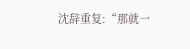沈辞重复:“那就一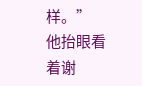样。”
他抬眼看着谢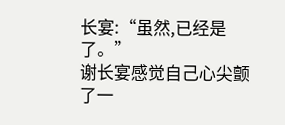长宴:“虽然,已经是了。”
谢长宴感觉自己心尖颤了一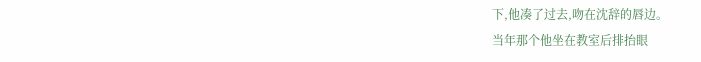下,他凑了过去,吻在沈辞的唇边。
当年那个他坐在教室后排抬眼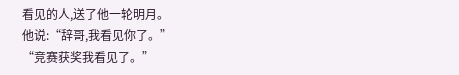看见的人,送了他一轮明月。
他说:“辞哥,我看见你了。”
“竞赛获奖我看见了。”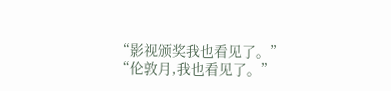“影视颁奖我也看见了。”
“伦敦月,我也看见了。”